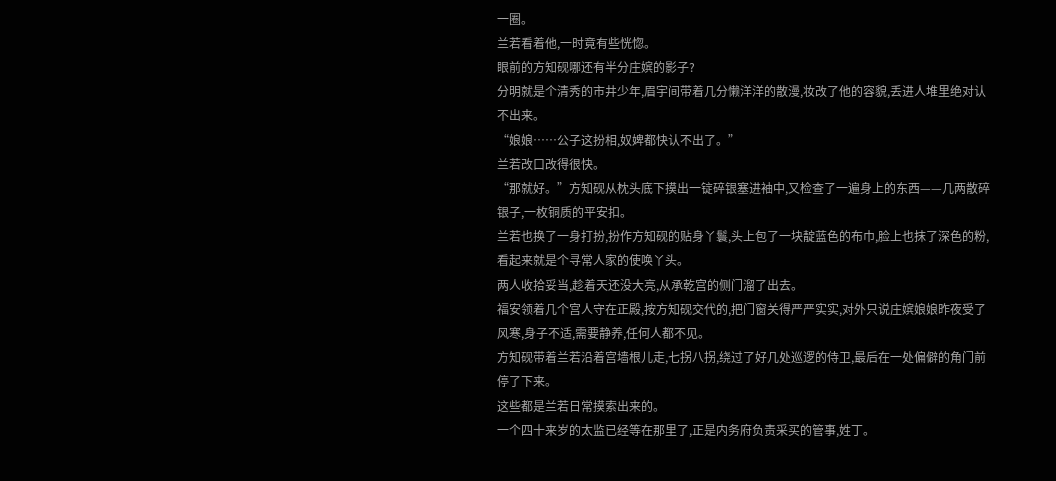一圈。
兰若看着他,一时竟有些恍惚。
眼前的方知砚哪还有半分庄嫔的影子?
分明就是个清秀的市井少年,眉宇间带着几分懒洋洋的散漫,妆改了他的容貌,丢进人堆里绝对认不出来。
“娘娘……公子这扮相,奴婢都快认不出了。”
兰若改口改得很快。
“那就好。”方知砚从枕头底下摸出一锭碎银塞进袖中,又检查了一遍身上的东西——几两散碎银子,一枚铜质的平安扣。
兰若也换了一身打扮,扮作方知砚的贴身丫鬟,头上包了一块靛蓝色的布巾,脸上也抹了深色的粉,看起来就是个寻常人家的使唤丫头。
两人收拾妥当,趁着天还没大亮,从承乾宫的侧门溜了出去。
福安领着几个宫人守在正殿,按方知砚交代的,把门窗关得严严实实,对外只说庄嫔娘娘昨夜受了风寒,身子不适,需要静养,任何人都不见。
方知砚带着兰若沿着宫墙根儿走,七拐八拐,绕过了好几处巡逻的侍卫,最后在一处偏僻的角门前停了下来。
这些都是兰若日常摸索出来的。
一个四十来岁的太监已经等在那里了,正是内务府负责采买的管事,姓丁。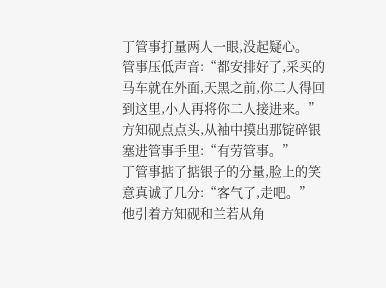丁管事打量两人一眼,没起疑心。
管事压低声音:“都安排好了,采买的马车就在外面,天黑之前,你二人得回到这里,小人再将你二人接进来。”
方知砚点点头,从袖中摸出那锭碎银塞进管事手里:“有劳管事。”
丁管事掂了掂银子的分量,脸上的笑意真诚了几分:“客气了,走吧。”
他引着方知砚和兰若从角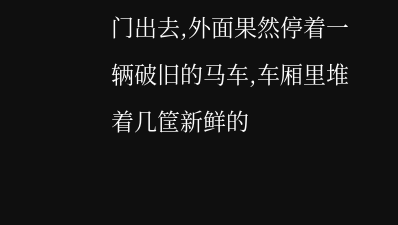门出去,外面果然停着一辆破旧的马车,车厢里堆着几筐新鲜的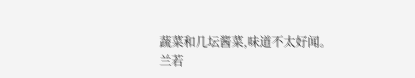蔬菜和几坛酱菜,味道不太好闻。
兰若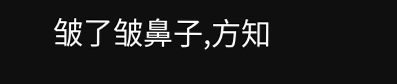皱了皱鼻子,方知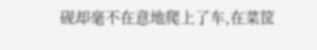砚却毫不在意地爬上了车,在菜筐